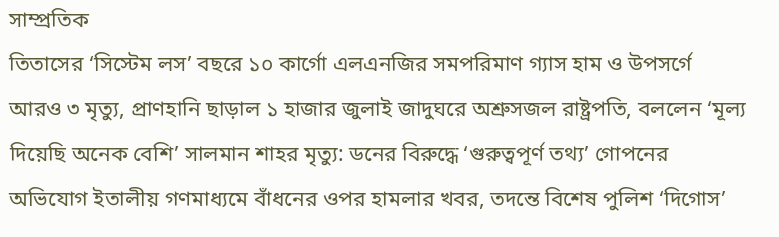সাম্প্রতিক
তিতাসের ‘সিস্টেম লস’ বছরে ১০ কার্গো এলএনজির সমপরিমাণ গ্যাস হাম ও উপসর্গে আরও ৩ মৃত্যু, প্রাণহানি ছাড়াল ১ হাজার জুলাই জাদুঘরে অশ্রুসজল রাষ্ট্রপতি, বললেন ‘মূল্য দিয়েছি অনেক বেশি’ সালমান শাহর মৃত্যু: ডনের বিরুদ্ধে ‘গুরুত্বপূর্ণ তথ্য’ গোপনের অভিযোগ ইতালীয় গণমাধ্যমে বাঁধনের ওপর হামলার খবর, তদন্তে বিশেষ পুলিশ ‘দিগোস’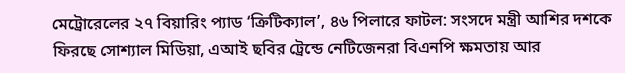মেট্রোরেলের ২৭ বিয়ারিং প্যাড ‘ক্রিটিক্যাল’, ৪৬ পিলারে ফাটল: সংসদে মন্ত্রী আশির দশকে ফিরছে সোশ্যাল মিডিয়া, এআই ছবির ট্রেন্ডে নেটিজেনরা বিএনপি ক্ষমতায় আর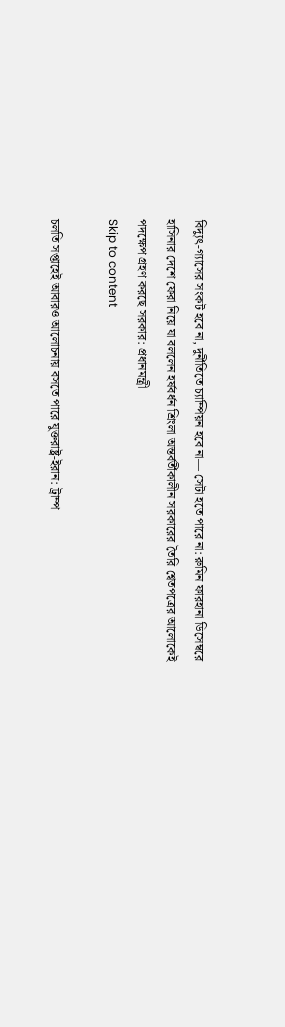বিদ্যুৎ-গ্যাসের সংকট হবে না, দুর্নীতিতে চ্যাম্পিয়ন হবে না— সেটা হতে পারে না: রুমিন ফারহানা ডিসেম্বরে হাসিনার দেশে ফেরা নিয়ে যা বললেন হর্ষবর্ধন শ্রিংলা অন্তর্বর্তীকালীন সরকারের তৈরি শ্বেতপত্রের আলোকেই পদক্ষেপ গ্রহণ করছে সরকার: প্রধানমন্ত্রী
Skip to content

চলতি সপ্তাহেই আবারও আলোচনায় বসতে পারে যুক্তরাষ্ট্র-ইরান: ট্রাম্প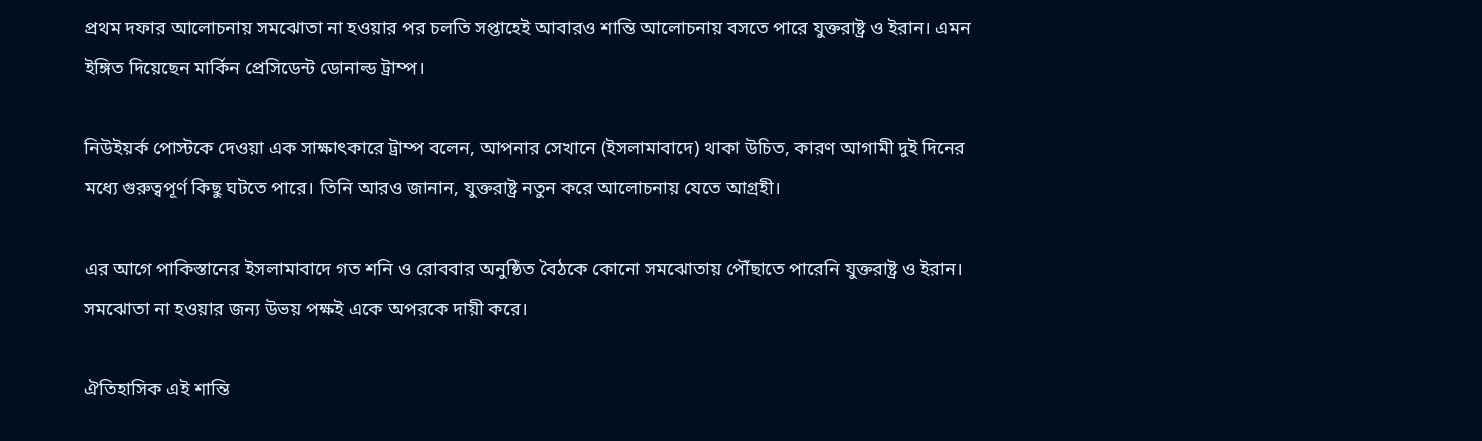প্রথম দফার আলোচনায় সমঝোতা না হওয়ার পর চলতি সপ্তাহেই আবারও শান্তি আলোচনায় বসতে পারে যুক্তরাষ্ট্র ও ইরান। এমন ইঙ্গিত দিয়েছেন মার্কিন প্রেসিডেন্ট ডোনাল্ড ট্রাম্প।

নিউইয়র্ক পোস্টকে দেওয়া এক সাক্ষাৎকারে ট্রাম্প বলেন, আপনার সেখানে (ইসলামাবাদে) থাকা উচিত, কারণ আগামী দুই দিনের মধ্যে গুরুত্বপূর্ণ কিছু ঘটতে পারে। তিনি আরও জানান, যুক্তরাষ্ট্র নতুন করে আলোচনায় যেতে আগ্রহী।

এর আগে পাকিস্তানের ইসলামাবাদে গত শনি ও রোববার অনুষ্ঠিত বৈঠকে কোনো সমঝোতায় পৌঁছাতে পারেনি যুক্তরাষ্ট্র ও ইরান। সমঝোতা না হওয়ার জন্য উভয় পক্ষই একে অপরকে দায়ী করে।

ঐতিহাসিক এই শান্তি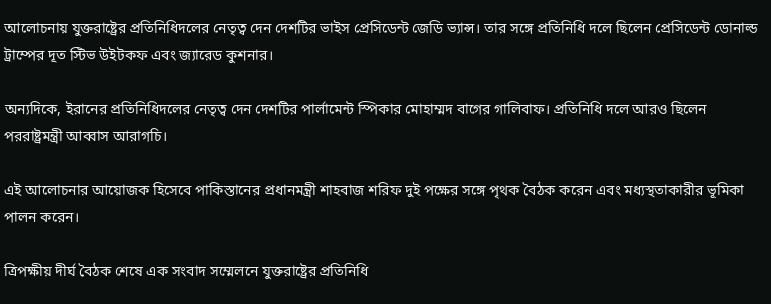আলোচনায় যুক্তরাষ্ট্রের প্রতিনিধিদলের নেতৃত্ব দেন দেশটির ভাইস প্রেসিডেন্ট জেডি ভ্যান্স। তার সঙ্গে প্রতিনিধি দলে ছিলেন প্রেসিডেন্ট ডোনাল্ড ট্রাম্পের দূত স্টিভ উইটকফ এবং জ্যারেড কুশনার।

অন্যদিকে, ইরানের প্রতিনিধিদলের নেতৃত্ব দেন দেশটির পার্লামেন্ট স্পিকার মোহাম্মদ বাগের গালিবাফ। প্রতিনিধি দলে আরও ছিলেন পররাষ্ট্রমন্ত্রী আব্বাস আরাগচি।

এই আলোচনার আয়োজক হিসেবে পাকিস্তানের প্রধানমন্ত্রী শাহবাজ শরিফ দুই পক্ষের সঙ্গে পৃথক বৈঠক করেন এবং মধ্যস্থতাকারীর ভূমিকা পালন করেন।

ত্রিপক্ষীয় দীর্ঘ বৈঠক শেষে এক সংবাদ সম্মেলনে যুক্তরাষ্ট্রের প্রতিনিধি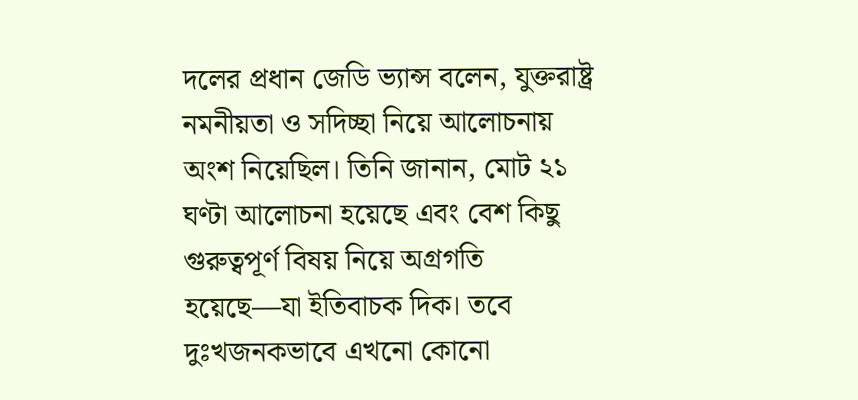দলের প্রধান জেডি ভ্যান্স বলেন, যুক্তরাষ্ট্র নমনীয়তা ও সদিচ্ছা নিয়ে আলোচনায় অংশ নিয়েছিল। তিনি জানান, মোট ২১ ঘণ্টা আলোচনা হয়েছে এবং বেশ কিছু গুরুত্বপূর্ণ বিষয় নিয়ে অগ্রগতি হয়েছে—যা ইতিবাচক দিক। তবে দুঃখজনকভাবে এখনো কোনো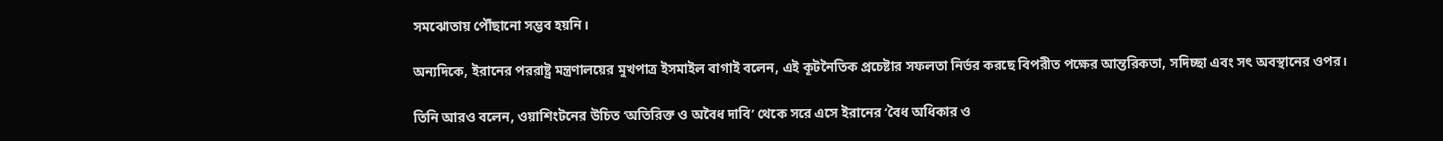সমঝোতায় পৌঁছানো সম্ভব হয়নি।

অন্যদিকে, ইরানের পররাষ্ট্র মন্ত্রণালয়ের মুখপাত্র ইসমাইল বাগাই বলেন, এই কূটনৈতিক প্রচেষ্টার সফলতা নির্ভর করছে বিপরীত পক্ষের আন্তরিকতা, সদিচ্ছা এবং সৎ অবস্থানের ওপর।

তিনি আরও বলেন, ওয়াশিংটনের উচিত ‘অতিরিক্ত ও অবৈধ দাবি’ থেকে সরে এসে ইরানের ‘বৈধ অধিকার ও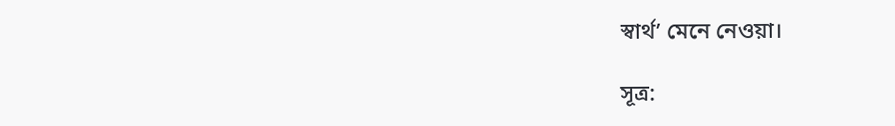স্বার্থ’ মেনে নেওয়া।

সূত্র: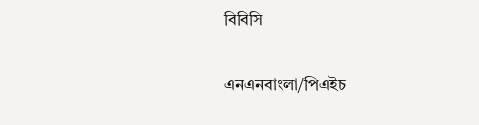বিবিসি

এনএনবাংলা/পিএইচ